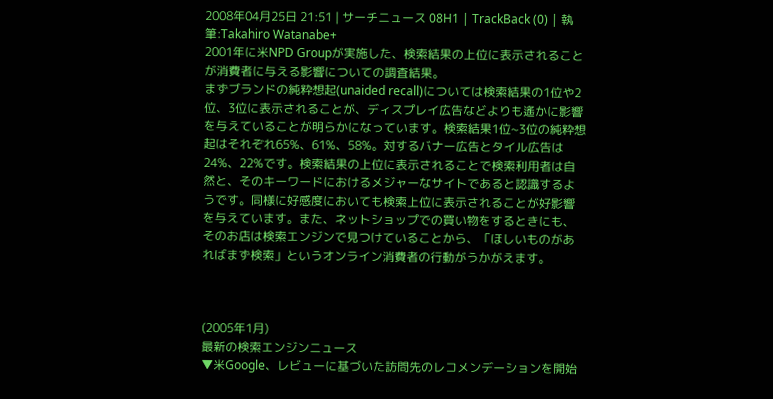2008年04月25日 21:51 | サーチニュース 08H1 | TrackBack (0) | 執筆:Takahiro Watanabe+
2001年に米NPD Groupが実施した、検索結果の上位に表示されることが消費者に与える影響についての調査結果。
まずブランドの純粋想起(unaided recall)については検索結果の1位や2位、3位に表示されることが、ディスプレイ広告などよりも遙かに影響を与えていることが明らかになっています。検索結果1位~3位の純粋想起はそれぞれ65%、61%、58%。対するバナー広告とタイル広告は24%、22%です。検索結果の上位に表示されることで検索利用者は自然と、そのキーワードにおけるメジャーなサイトであると認識するようです。同様に好感度においても検索上位に表示されることが好影響を与えています。また、ネットショップでの買い物をするときにも、そのお店は検索エンジンで見つけていることから、「ほしいものがあればまず検索」というオンライン消費者の行動がうかがえます。



(2005年1月)
最新の検索エンジンニュース
▼米Google、レビューに基づいた訪問先のレコメンデーションを開始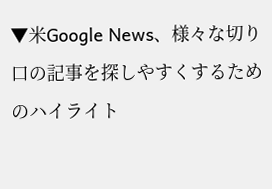▼米Google News、様々な切り口の記事を探しやすくするためのハイライト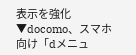表示を強化
▼docomo、スマホ向け「dメニュ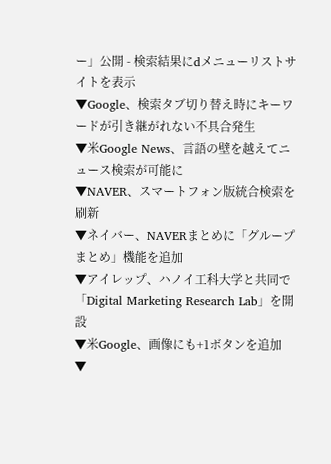ー」公開 - 検索結果にdメニューリストサイトを表示
▼Google、検索タブ切り替え時にキーワードが引き継がれない不具合発生
▼米Google News、言語の壁を越えてニュース検索が可能に
▼NAVER、スマートフォン版統合検索を刷新
▼ネイバー、NAVERまとめに「グループまとめ」機能を追加
▼アイレップ、ハノイ工科大学と共同で「Digital Marketing Research Lab」を開設
▼米Google、画像にも+1ボタンを追加
▼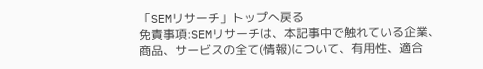「SEMリサーチ」トップへ戻る
免責事項:SEMリサーチは、本記事中で触れている企業、商品、サービスの全て(情報)について、有用性、適合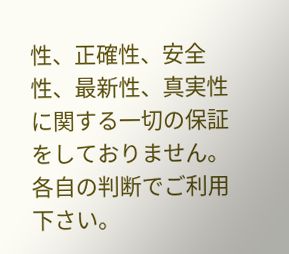性、正確性、安全性、最新性、真実性に関する一切の保証をしておりません。各自の判断でご利用下さい。